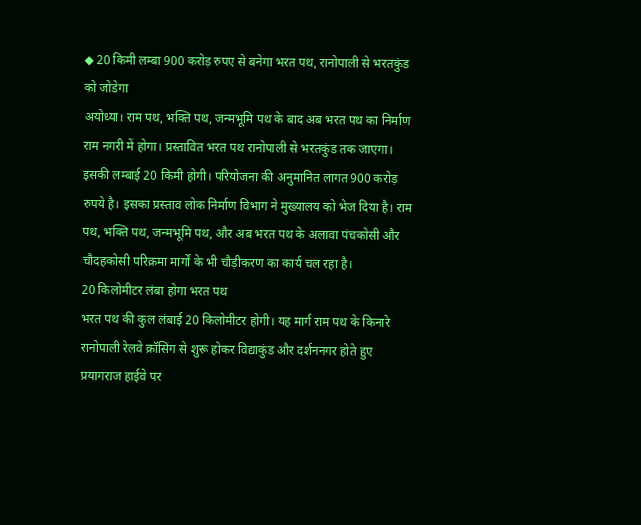◆ 20 किमी लम्बा 900 करोड़ रुपए से बनेगा भरत पथ, रानोपाली से भरतकुंड को जोडेगा
अयोध्या। राम पथ, भक्ति पथ, जन्मभूमि पथ के बाद अब भरत पथ का निर्माण राम नगरी में होगा। प्रस्तावित भरत पथ रानोपाली से भरतकुंड तक जाएगा। इसकी लम्बाई 20 किमी होगी। परियोजना की अनुमानित लागत 900 करोड़ रुपये है। इसका प्रस्ताव लोक निर्माण विभाग ने मुख्यालय को भेज दिया है। राम पथ, भक्ति पथ, जन्मभूमि पथ, और अब भरत पथ के अलावा पंचकोसी और चौदहकोसी परिक्रमा मार्गों के भी चौड़ीकरण का कार्य चल रहा है।
20 किलोमीटर लंबा होगा भरत पथ
भरत पथ की कुल लंबाई 20 किलोमीटर होगी। यह मार्ग राम पथ के किनारे रानोपाली रेलवे क्रॉसिंग से शुरू होकर विद्याकुंड और दर्शननगर होते हुए प्रयागराज हाईवे पर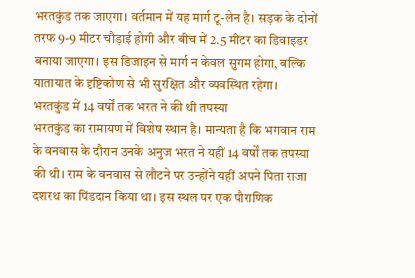भरतकुंड तक जाएगा। वर्तमान में यह मार्ग टू-लेन है। सड़क के दोनों तरफ 9-9 मीटर चौड़ाई होगी और बीच में 2.5 मीटर का डिवाइडर बनाया जाएगा। इस डिजाइन से मार्ग न केवल सुगम होगा, बल्कि यातायात के दृष्टिकोण से भी सुरक्षित और व्यवस्थित रहेगा।
भरतकुंड में 14 वर्षों तक भरत ने की थी तपस्या
भरतकुंड का रामायण में विशेष स्थान है। मान्यता है कि भगवान राम के वनवास के दौरान उनके अनुज भरत ने यहीं 14 वर्षों तक तपस्या की थी। राम के वनवास से लौटने पर उन्होंने यहीं अपने पिता राजा दशरथ का पिंडदान किया था। इस स्थल पर एक पौराणिक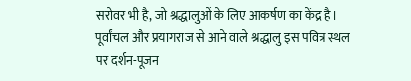सरोवर भी है, जो श्रद्धालुओं के लिए आकर्षण का केंद्र है। पूर्वांचल और प्रयागराज से आने वाले श्रद्धालु इस पवित्र स्थल पर दर्शन-पूजन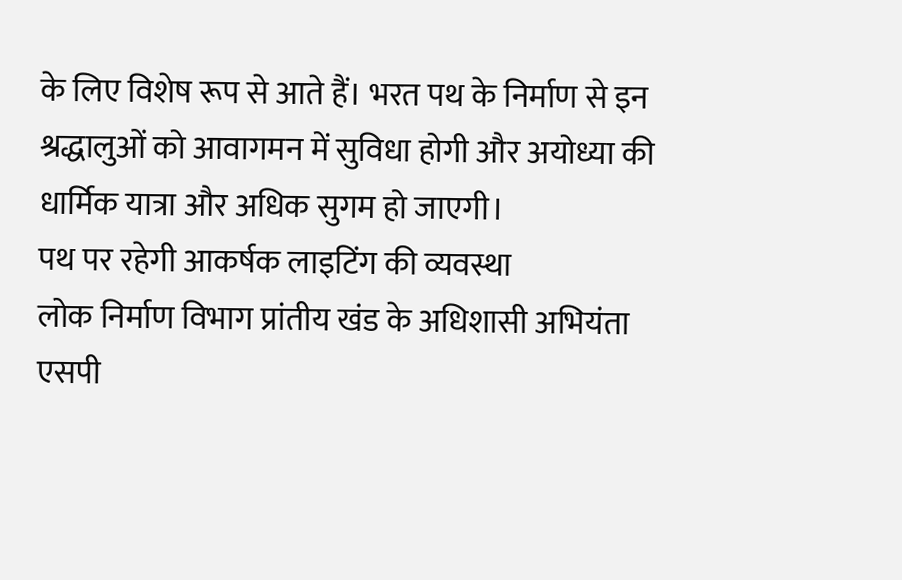के लिए विशेष रूप से आते हैं। भरत पथ के निर्माण से इन श्रद्धालुओं को आवागमन में सुविधा होगी और अयोध्या की धार्मिक यात्रा और अधिक सुगम हो जाएगी।
पथ पर रहेगी आकर्षक लाइटिंग की व्यवस्था
लोक निर्माण विभाग प्रांतीय खंड के अधिशासी अभियंता एसपी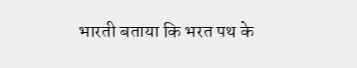भारती बताया कि भरत पथ के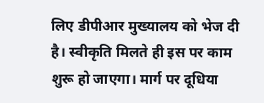लिए डीपीआर मुख्यालय को भेज दी है। स्वीकृति मिलते ही इस पर काम शुरू हो जाएगा। मार्ग पर दूधिया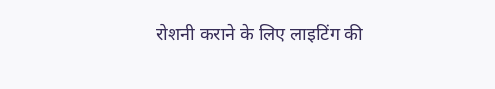रोशनी कराने के लिए लाइटिंग की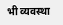भी व्यवस्था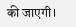की जाएगी।